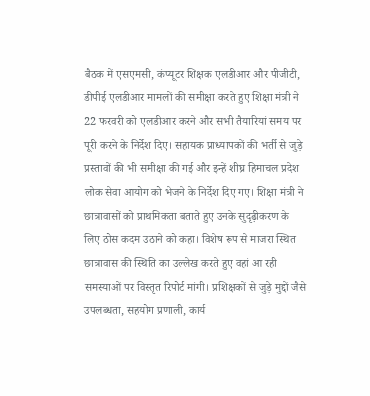बैठक में एसएमसी, कंप्यूटर शिक्षक एलडीआर और पीजीटी, डीपीई एलडीआर मामलों की समीक्षा करते हुए शिक्षा मंत्री ने 22 फरवरी को एलडीआर करने और सभी तैयारियां समय पर पूरी करने के निर्देश दिए। सहायक प्राध्यापकों की भर्ती से जुड़े प्रस्तावों की भी समीक्षा की गई और इन्हें शीघ्र हिमाचल प्रदेश लोक सेवा आयोग को भेजने के निर्देश दिए गए। शिक्षा मंत्री ने छात्रावासों को प्राथमिकता बताते हुए उनके सुदृढ़ीकरण के लिए ठोस कदम उठाने को कहा। विशेष रूप से माजरा स्थित छात्रावास की स्थिति का उल्लेख करते हुए वहां आ रही समस्याओं पर विस्तृत रिपोर्ट मांगी। प्रशिक्षकों से जुड़े मुद्दों जैसे उपलब्धता, सहयोग प्रणाली, कार्य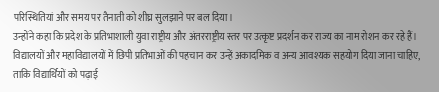परिस्थितियां और समय पर तैनाती को शीघ्र सुलझाने पर बल दिया।
उन्होंने कहा कि प्रदेश के प्रतिभाशाली युवा राष्ट्रीय और अंतरराष्ट्रीय स्तर पर उत्कृष्ट प्रदर्शन कर राज्य का नाम रोशन कर रहे हैं। विद्यालयों और महाविद्यालयों में छिपी प्रतिभाओं की पहचान कर उन्हें अकादमिक व अन्य आवश्यक सहयोग दिया जाना चाहिए, ताकि विद्यार्थियों को पढ़ाई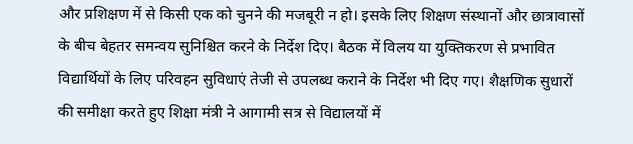और प्रशिक्षण में से किसी एक को चुनने की मजबूरी न हो। इसके लिए शिक्षण संस्थानों और छात्रावासों के बीच बेहतर समन्वय सुनिश्चित करने के निर्देश दिए। बैठक में विलय या युक्तिकरण से प्रभावित विद्यार्थियों के लिए परिवहन सुविधाएं तेजी से उपलब्ध कराने के निर्देश भी दिए गए। शैक्षणिक सुधारों की समीक्षा करते हुए शिक्षा मंत्री ने आगामी सत्र से विद्यालयों में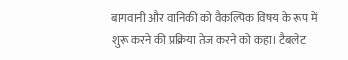बागवानी और वानिकी को वैकल्पिक विषय के रूप में शुरू करने की प्रक्रिया तेज करने को कहा। टैबलेट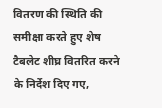वितरण की स्थिति की समीक्षा करते हुए शेष टैबलेट शीघ्र वितरित करने के निर्देश दिए गए,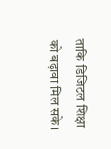ताकि डिजिटल शिक्षा को बढ़ावा मिल सके।